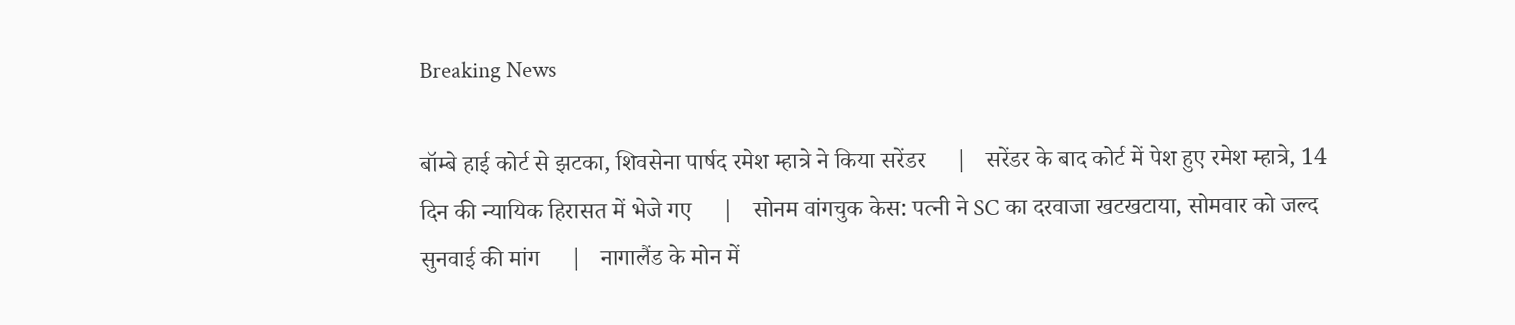Breaking News

बॉम्बे हाई कोर्ट से झटका, शिवसेना पार्षद रमेश म्हात्रे ने किया सरेंडर     |   सरेंडर के बाद कोर्ट में पेश हुए रमेश म्हात्रे, 14 दिन की न्यायिक हिरासत में भेजे गए     |   सोनम वांगचुक केस: पत्नी ने SC का दरवाजा खटखटाया, सोमवार को जल्द सुनवाई की मांग     |   नागालैंड के मोन में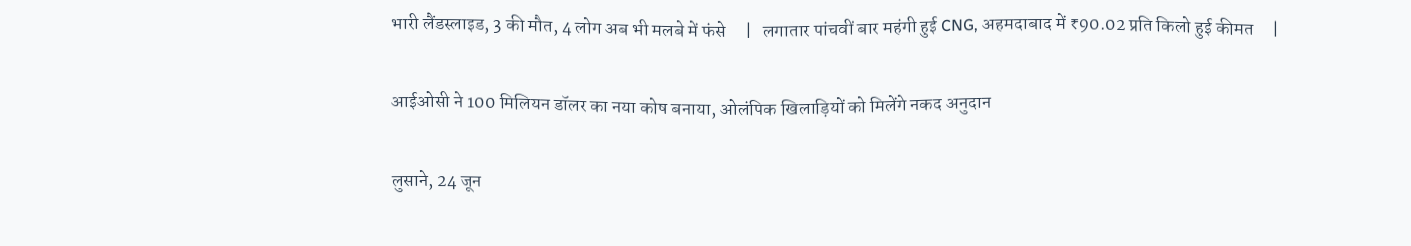भारी लैंडस्लाइड, 3 की मौत, 4 लोग अब भी मलबे में फंसे     |   लगातार पांचवीं बार महंगी हुई CNG, अहमदाबाद में ₹90.02 प्रति किलो हुई कीमत     |

आईओसी ने 100 मिलियन डॉलर का नया कोष बनाया, ओलंपिक खिलाड़ियों को मिलेंगे नकद अनुदान

लुसाने, 24 जून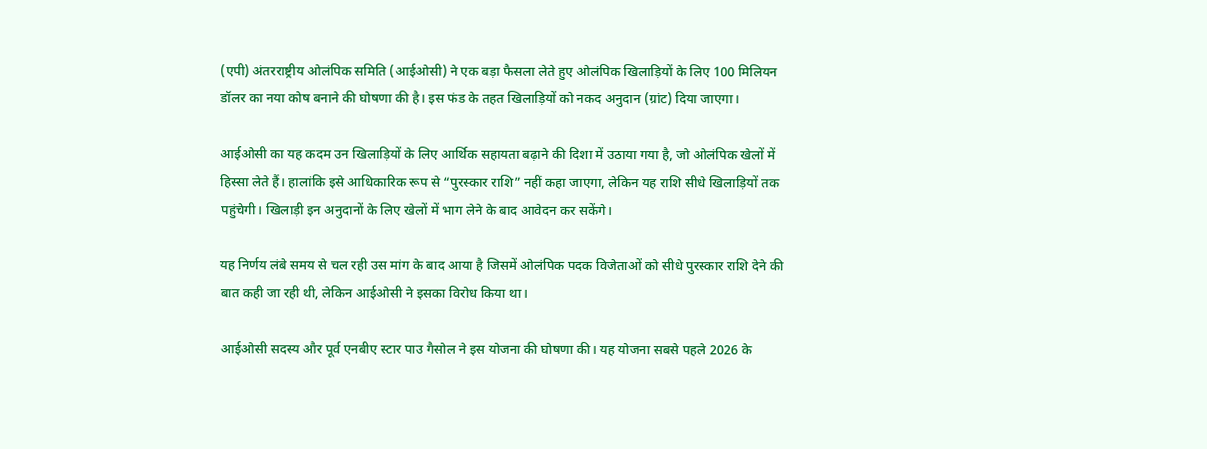(एपी) अंतरराष्ट्रीय ओलंपिक समिति (आईओसी) ने एक बड़ा फैसला लेते हुए ओलंपिक खिलाड़ियों के लिए 100 मिलियन डॉलर का नया कोष बनाने की घोषणा की है। इस फंड के तहत खिलाड़ियों को नकद अनुदान (ग्रांट) दिया जाएगा।

आईओसी का यह कदम उन खिलाड़ियों के लिए आर्थिक सहायता बढ़ाने की दिशा में उठाया गया है, जो ओलंपिक खेलों में हिस्सा लेते हैं। हालांकि इसे आधिकारिक रूप से “पुरस्कार राशि” नहीं कहा जाएगा, लेकिन यह राशि सीधे खिलाड़ियों तक पहुंचेगी। खिलाड़ी इन अनुदानों के लिए खेलों में भाग लेने के बाद आवेदन कर सकेंगे।

यह निर्णय लंबे समय से चल रही उस मांग के बाद आया है जिसमें ओलंपिक पदक विजेताओं को सीधे पुरस्कार राशि देने की बात कही जा रही थी, लेकिन आईओसी ने इसका विरोध किया था।

आईओसी सदस्य और पूर्व एनबीए स्टार पाउ गैसोल ने इस योजना की घोषणा की। यह योजना सबसे पहले 2026 के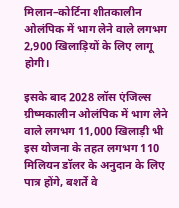मिलान–कोर्टिना शीतकालीन ओलंपिक में भाग लेने वाले लगभग 2,900 खिलाड़ियों के लिए लागू होगी।

इसके बाद 2028 लॉस एंजिल्स ग्रीष्मकालीन ओलंपिक में भाग लेने वाले लगभग 11,000 खिलाड़ी भी इस योजना के तहत लगभग 110 मिलियन डॉलर के अनुदान के लिए पात्र होंगे, बशर्ते वे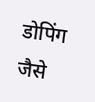डोपिंग जैसे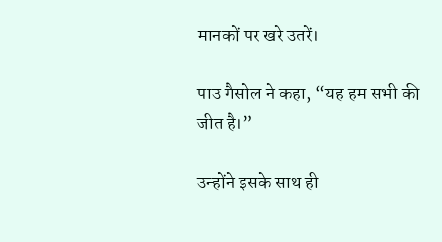मानकों पर खरे उतरें।

पाउ गैसोल ने कहा, “यह हम सभी की जीत है।”

उन्होंने इसके साथ ही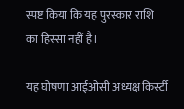स्पष्ट किया कि यह पुरस्कार राशि का हिस्सा नहीं है।

यह घोषणा आईओसी अध्यक्ष किर्स्टी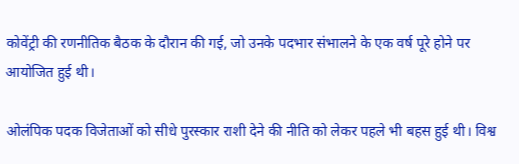कोवेंट्री की रणनीतिक बैठक के दौरान की गई, जो उनके पदभार संभालने के एक वर्ष पूरे होने पर आयोजित हुई थी।

ओलंपिक पदक विजेताओं को सीधे पुरस्कार राशी देने की नीति को लेकर पहले भी बहस हुई थी। विश्व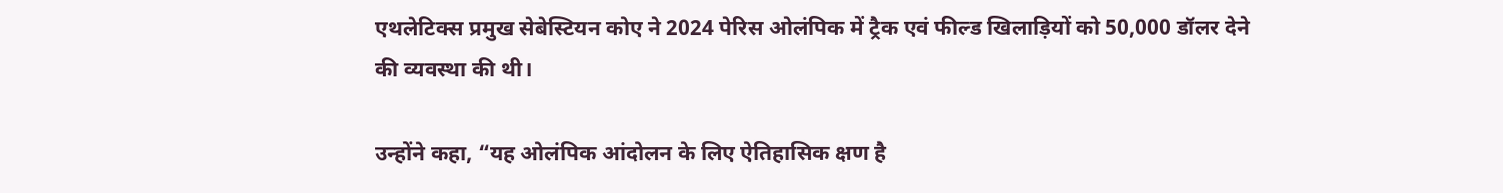एथलेटिक्स प्रमुख सेबेस्टियन कोए ने 2024 पेरिस ओलंपिक में ट्रैक एवं फील्ड खिलाड़ियों को 50,000 डॉलर देने की व्यवस्था की थी।

उन्होंने कहा, “यह ओलंपिक आंदोलन के लिए ऐतिहासिक क्षण है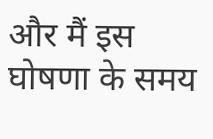और मैं इस घोषणा के समय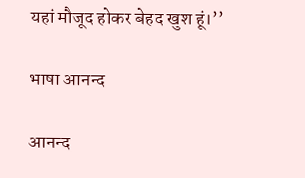यहां मौजूद होकर बेहद खुश हूं।’’

भाषा आनन्द

आनन्द